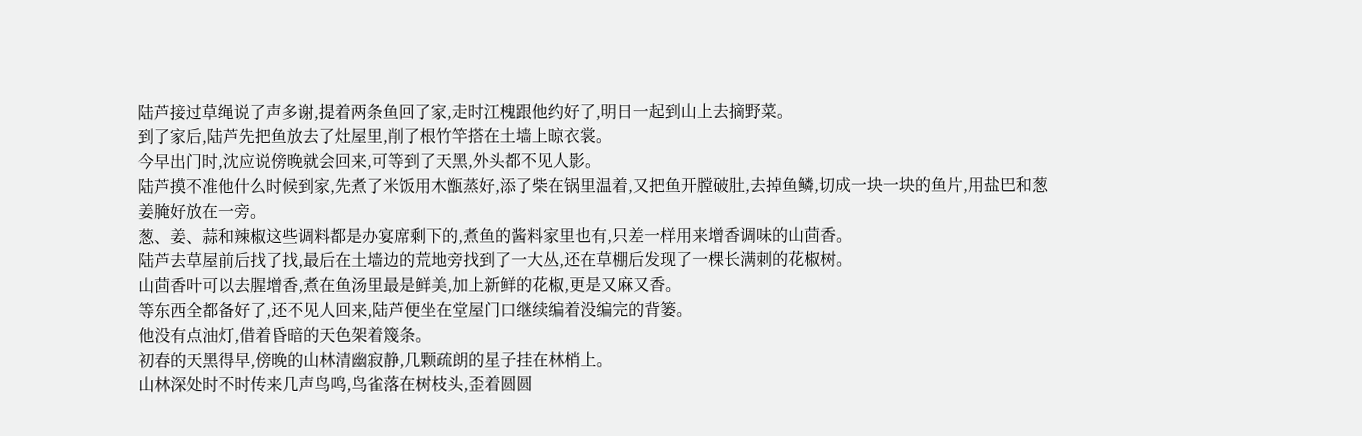陆芦接过草绳说了声多谢,提着两条鱼回了家,走时江槐跟他约好了,明日一起到山上去摘野菜。
到了家后,陆芦先把鱼放去了灶屋里,削了根竹竿搭在土墙上晾衣裳。
今早出门时,沈应说傍晚就会回来,可等到了天黑,外头都不见人影。
陆芦摸不准他什么时候到家,先煮了米饭用木甑蒸好,添了柴在锅里温着,又把鱼开膛破肚,去掉鱼鳞,切成一块一块的鱼片,用盐巴和葱姜腌好放在一旁。
葱、姜、蒜和辣椒这些调料都是办宴席剩下的,煮鱼的酱料家里也有,只差一样用来增香调味的山茴香。
陆芦去草屋前后找了找,最后在土墙边的荒地旁找到了一大丛,还在草棚后发现了一棵长满刺的花椒树。
山茴香叶可以去腥增香,煮在鱼汤里最是鲜美,加上新鲜的花椒,更是又麻又香。
等东西全都备好了,还不见人回来,陆芦便坐在堂屋门口继续编着没编完的背篓。
他没有点油灯,借着昏暗的天色架着篾条。
初春的天黑得早,傍晚的山林清幽寂静,几颗疏朗的星子挂在林梢上。
山林深处时不时传来几声鸟鸣,鸟雀落在树枝头,歪着圆圆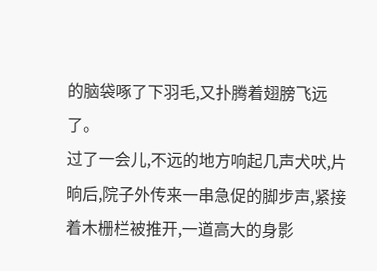的脑袋啄了下羽毛,又扑腾着翅膀飞远了。
过了一会儿,不远的地方响起几声犬吠,片晌后,院子外传来一串急促的脚步声,紧接着木栅栏被推开,一道高大的身影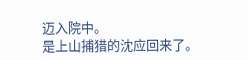迈入院中。
是上山捕猎的沈应回来了。